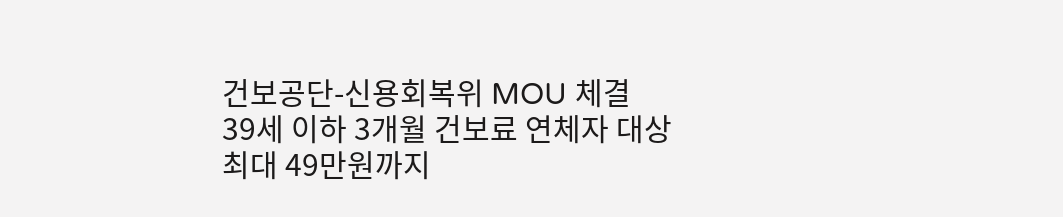건보공단-신용회복위 MOU 체결
39세 이하 3개월 건보료 연체자 대상
최대 49만원까지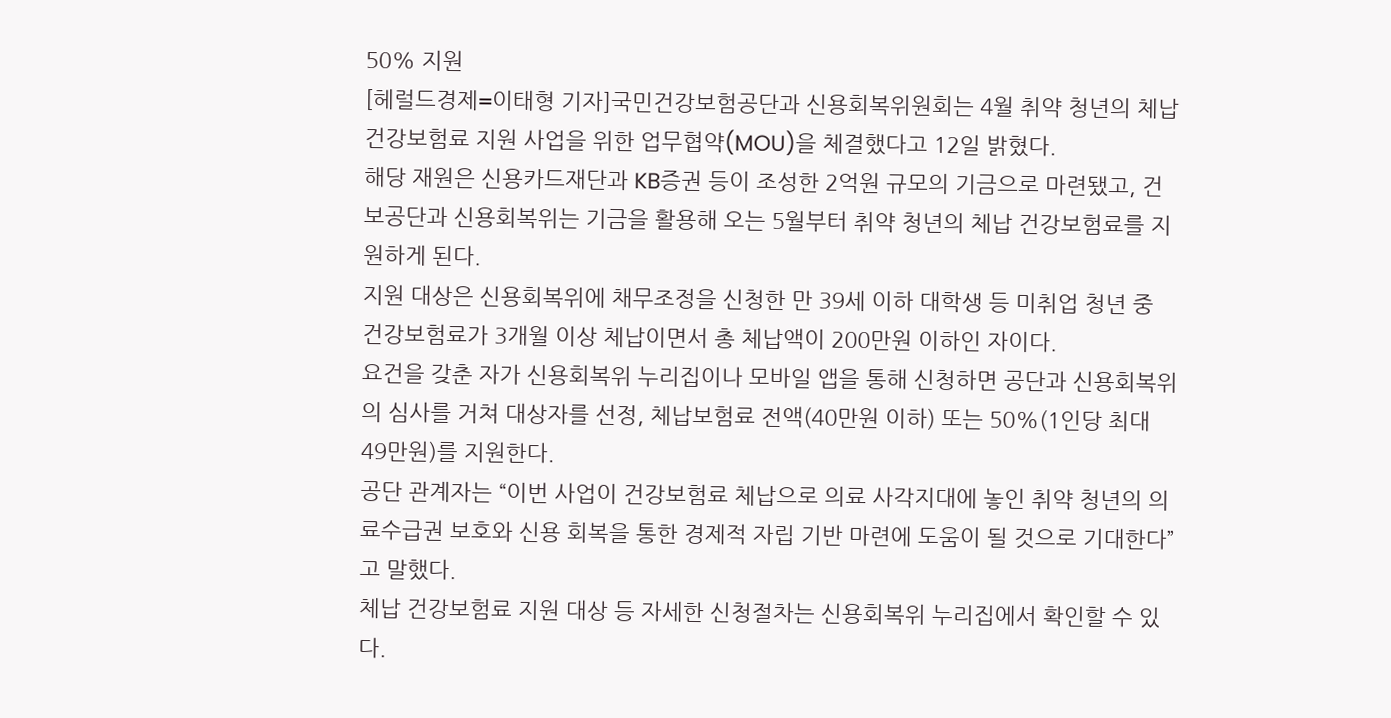50% 지원
[헤럴드경제=이태형 기자]국민건강보험공단과 신용회복위원회는 4월 취약 청년의 체납 건강보험료 지원 사업을 위한 업무협약(MOU)을 체결했다고 12일 밝혔다.
해당 재원은 신용카드재단과 KB증권 등이 조성한 2억원 규모의 기금으로 마련됐고, 건보공단과 신용회복위는 기금을 활용해 오는 5월부터 취약 청년의 체납 건강보험료를 지원하게 된다.
지원 대상은 신용회복위에 채무조정을 신청한 만 39세 이하 대학생 등 미취업 청년 중 건강보험료가 3개월 이상 체납이면서 총 체납액이 200만원 이하인 자이다.
요건을 갖춘 자가 신용회복위 누리집이나 모바일 앱을 통해 신청하면 공단과 신용회복위의 심사를 거쳐 대상자를 선정, 체납보험료 전액(40만원 이하) 또는 50%(1인당 최대 49만원)를 지원한다.
공단 관계자는 “이번 사업이 건강보험료 체납으로 의료 사각지대에 놓인 취약 청년의 의료수급권 보호와 신용 회복을 통한 경제적 자립 기반 마련에 도움이 될 것으로 기대한다”고 말했다.
체납 건강보험료 지원 대상 등 자세한 신청절차는 신용회복위 누리집에서 확인할 수 있다.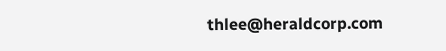thlee@heraldcorp.com